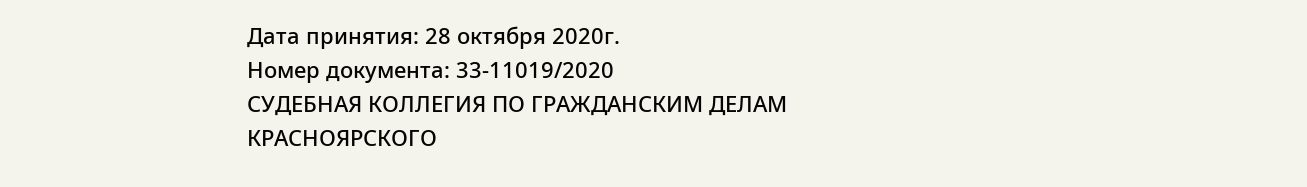Дата принятия: 28 октября 2020г.
Номер документа: 33-11019/2020
СУДЕБНАЯ КОЛЛЕГИЯ ПО ГРАЖДАНСКИМ ДЕЛАМ КРАСНОЯРСКОГО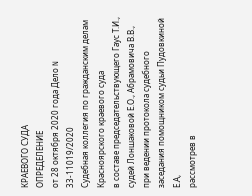КРАЕВОГО СУДА
ОПРЕДЕЛЕНИЕ
от 28 октября 2020 года Дело N 33-11019/2020
Судебная коллегия по гражданским делам Красноярского краевого суда
в составе председательствующего Гаус Т.И.,
судей Лоншаковой Е.О., Абрамовича В.В.,
при ведении протокола судебного заседания помощником судьи Пудовкиной Е.А,
рассмотрев в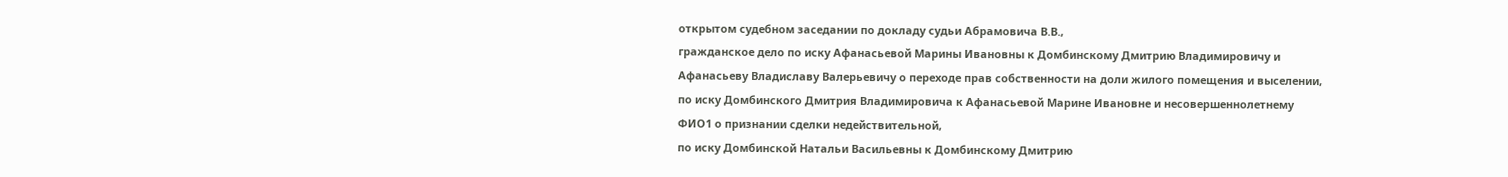открытом судебном заседании по докладу судьи Абрамовича В.В.,
гражданское дело по иску Афанасьевой Марины Ивановны к Домбинскому Дмитрию Владимировичу и Афанасьеву Владиславу Валерьевичу о переходе прав собственности на доли жилого помещения и выселении,
по иску Домбинского Дмитрия Владимировича к Афанасьевой Марине Ивановне и несовершеннолетнему ФИО1 о признании сделки недействительной,
по иску Домбинской Натальи Васильевны к Домбинскому Дмитрию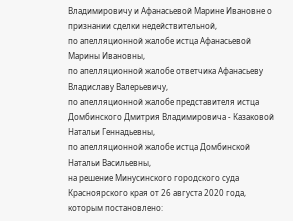Владимировичу и Афанасьевой Марине Ивановне о признании сделки недействительной,
по апелляционной жалобе истца Афанасьевой Марины Ивановны,
по апелляционной жалобе ответчика Афанасьеву Владиславу Валерьевичу,
по апелляционной жалобе представителя истца Домбинского Дмитрия Владимировича - Казаковой Натальи Геннадьевны,
по апелляционной жалобе истца Домбинской Натальи Васильевны,
на решение Минусинского городского суда Красноярского края от 26 августа 2020 года, которым постановлено: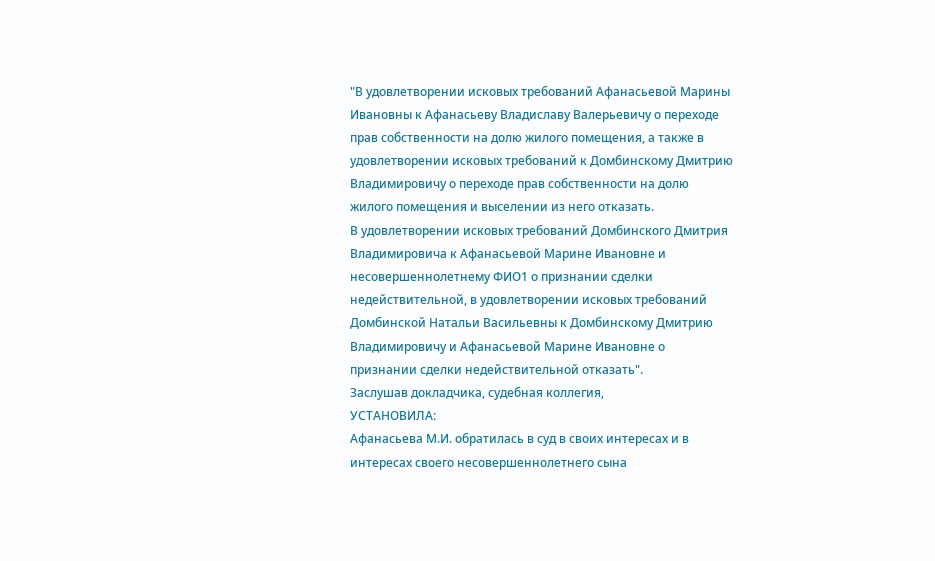"В удовлетворении исковых требований Афанасьевой Марины Ивановны к Афанасьеву Владиславу Валерьевичу о переходе прав собственности на долю жилого помещения, а также в удовлетворении исковых требований к Домбинскому Дмитрию Владимировичу о переходе прав собственности на долю жилого помещения и выселении из него отказать.
В удовлетворении исковых требований Домбинского Дмитрия Владимировича к Афанасьевой Марине Ивановне и несовершеннолетнему ФИО1 о признании сделки недействительной, в удовлетворении исковых требований Домбинской Натальи Васильевны к Домбинскому Дмитрию Владимировичу и Афанасьевой Марине Ивановне о признании сделки недействительной отказать".
Заслушав докладчика, судебная коллегия,
УСТАНОВИЛА:
Афанасьева М.И. обратилась в суд в своих интересах и в интересах своего несовершеннолетнего сына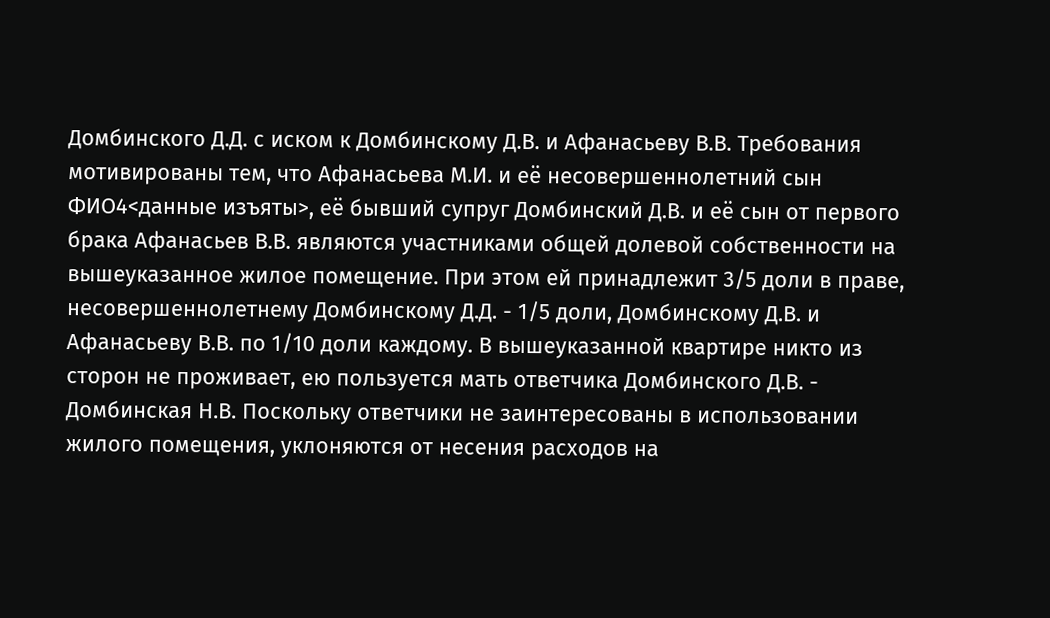Домбинского Д.Д. с иском к Домбинскому Д.В. и Афанасьеву В.В. Требования мотивированы тем, что Афанасьева М.И. и её несовершеннолетний сын ФИО4<данные изъяты>, её бывший супруг Домбинский Д.В. и её сын от первого брака Афанасьев В.В. являются участниками общей долевой собственности на вышеуказанное жилое помещение. При этом ей принадлежит 3/5 доли в праве, несовершеннолетнему Домбинскому Д.Д. - 1/5 доли, Домбинскому Д.В. и Афанасьеву В.В. по 1/10 доли каждому. В вышеуказанной квартире никто из сторон не проживает, ею пользуется мать ответчика Домбинского Д.В. - Домбинская Н.В. Поскольку ответчики не заинтересованы в использовании жилого помещения, уклоняются от несения расходов на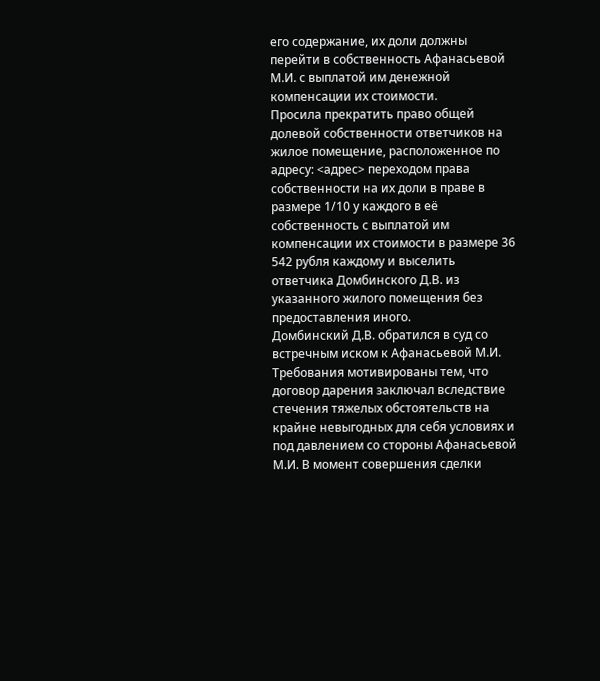его содержание, их доли должны перейти в собственность Афанасьевой М.И. с выплатой им денежной компенсации их стоимости.
Просила прекратить право общей долевой собственности ответчиков на жилое помещение, расположенное по адресу: <адрес> переходом права собственности на их доли в праве в размере 1/10 у каждого в её собственность с выплатой им компенсации их стоимости в размере 36 542 рубля каждому и выселить ответчика Домбинского Д.В. из указанного жилого помещения без предоставления иного.
Домбинский Д.В. обратился в суд со встречным иском к Афанасьевой М.И. Требования мотивированы тем, что договор дарения заключал вследствие стечения тяжелых обстоятельств на крайне невыгодных для себя условиях и под давлением со стороны Афанасьевой М.И. В момент совершения сделки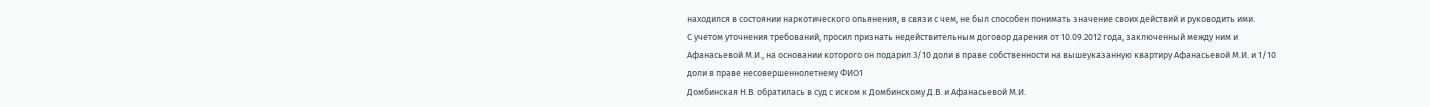находился в состоянии наркотического опьянения, в связи с чем, не был способен понимать значение своих действий и руководить ими.
С учетом уточнения требований, просил признать недействительным договор дарения от 10.09.2012 года, заключенный между ним и Афанасьевой М.И., на основании которого он подарил 3/10 доли в праве собственности на вышеуказанную квартиру Афанасьевой М.И. и 1/10 доли в праве несовершеннолетнему ФИО1
Домбинская Н.В. обратилась в суд с иском к Домбинскому Д.В. и Афанасьевой М.И.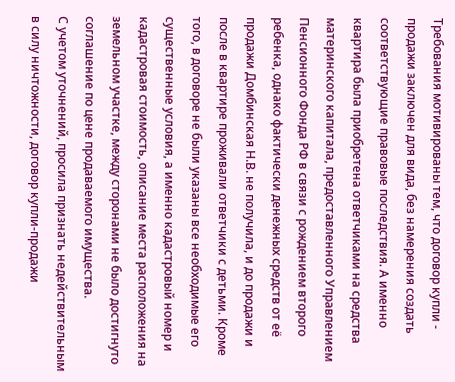Требования мотивированы тем, что договор купли - продажи заключен для вида, без намерения создать соответствующие правовые последствия. А именно квартира была приобретена ответчиками на средства материнского капитала, предоставленного Управлением Пенсионного Фонда РФ в связи с рождением второго ребенка, однако фактически денежных средств от её продажи Домбинская Н.В. не получила, и до продажи и после в квартире проживали ответчики с детьми. Кроме того, в договоре не были указаны все необходимые его существенные условия, а именно кадастровый номер и кадастровая стоимость, описание места расположения на земельном участке, между сторонами не было достигнуто соглашение по цене продаваемого имущества.
С учетом уточнений, просила признать недействительным в силу ничтожности, договор купли-продажи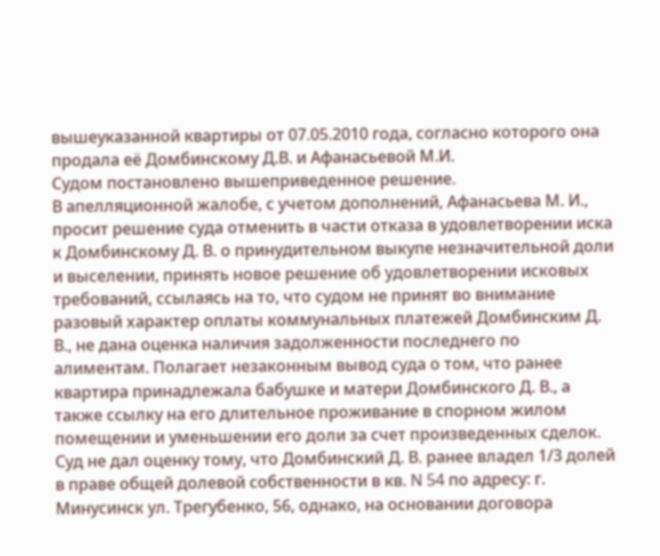вышеуказанной квартиры от 07.05.2010 года, согласно которого она продала её Домбинскому Д.В. и Афанасьевой М.И.
Судом постановлено вышеприведенное решение.
В апелляционной жалобе, с учетом дополнений, Афанасьева М. И., просит решение суда отменить в части отказа в удовлетворении иска к Домбинскому Д. В. о принудительном выкупе незначительной доли и выселении, принять новое решение об удовлетворении исковых требований, ссылаясь на то, что судом не принят во внимание разовый характер оплаты коммунальных платежей Домбинским Д. В., не дана оценка наличия задолженности последнего по алиментам. Полагает незаконным вывод суда о том, что ранее квартира принадлежала бабушке и матери Домбинского Д. В., а также ссылку на его длительное проживание в спорном жилом помещении и уменьшении его доли за счет произведенных сделок. Суд не дал оценку тому, что Домбинский Д. В. ранее владел 1/3 долей в праве общей долевой собственности в кв. N 54 по адресу: г. Минусинск ул. Трегубенко, 56, однако, на основании договора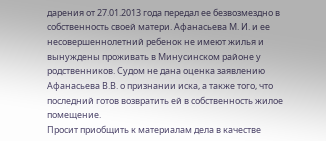дарения от 27.01.2013 года передал ее безвозмездно в собственность своей матери. Афанасьева М. И. и ее несовершеннолетний ребенок не имеют жилья и вынуждены проживать в Минусинском районе у родственников. Судом не дана оценка заявлению Афанасьева В.В. о признании иска, а также того, что последний готов возвратить ей в собственность жилое помещение.
Просит приобщить к материалам дела в качестве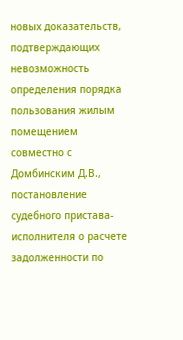новых доказательств, подтверждающих невозможность определения порядка пользования жилым помещением совместно с Домбинским Д.В., постановление судебного пристава-исполнителя о расчете задолженности по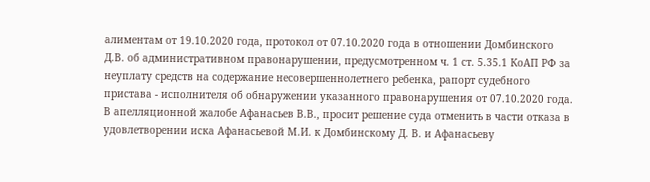алиментам от 19.10.2020 года, протокол от 07.10.2020 года в отношении Домбинского Д.В. об административном правонарушении, предусмотренном ч. 1 ст. 5.35.1 КоАП РФ за неуплату средств на содержание несовершеннолетнего ребенка, рапорт судебного пристава - исполнителя об обнаружении указанного правонарушения от 07.10.2020 года.
В апелляционной жалобе Афанасьев В.В., просит решение суда отменить в части отказа в удовлетворении иска Афанасьевой М.И. к Домбинскому Д. В. и Афанасьеву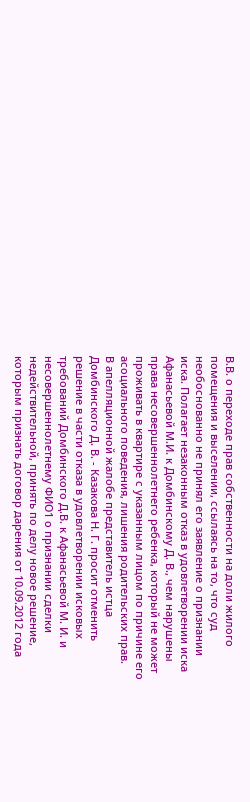В.В. о переходе прав собственности на доли жилого помещения и выселении, ссылаясь на то, что суд необоснованно не принял его заявление о признании иска. Полагает незаконным отказ в удовлетворении иска Афанасьевой М.И. к Домбинскому Д. В., чем нарушены права несовершеннолетнего ребенка, который не может проживать в квартире с указанным лицом по причине его асоциального поведения, лишения родительских прав.
В апелляционной жалобе представитель истца Домбинского Д. В. - Казакова Н. Г. просит отменить решение в части отказа в удовлетворении исковых требований Домбинского Д.В. к Афанасьевой М. И. и несовершеннолетнему ФИО1 о признании сделки недействительной, принять по делу новое решение, которым признать договор дарения от 10.09.2012 года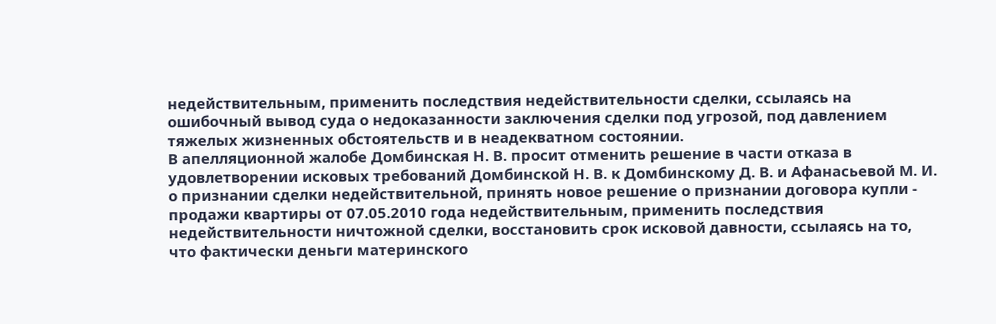недействительным, применить последствия недействительности сделки, ссылаясь на ошибочный вывод суда о недоказанности заключения сделки под угрозой, под давлением тяжелых жизненных обстоятельств и в неадекватном состоянии.
В апелляционной жалобе Домбинская Н. В. просит отменить решение в части отказа в удовлетворении исковых требований Домбинской Н. В. к Домбинскому Д. В. и Афанасьевой М. И. о признании сделки недействительной, принять новое решение о признании договора купли - продажи квартиры от 07.05.2010 года недействительным, применить последствия недействительности ничтожной сделки, восстановить срок исковой давности, ссылаясь на то, что фактически деньги материнского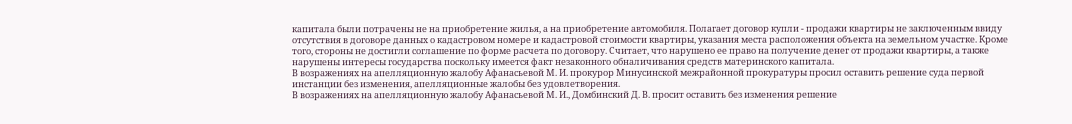капитала были потрачены не на приобретение жилья, а на приобретение автомобиля. Полагает договор купли - продажи квартиры не заключенным ввиду отсутствия в договоре данных о кадастровом номере и кадастровой стоимости квартиры, указания места расположения объекта на земельном участке. Кроме того, стороны не достигли соглашение по форме расчета по договору. Считает, что нарушено ее право на получение денег от продажи квартиры, а также нарушены интересы государства поскольку имеется факт незаконного обналичивания средств материнского капитала.
В возражениях на апелляционную жалобу Афанасьевой М. И. прокурор Минусинской межрайонной прокуратуры просил оставить решение суда первой инстанции без изменения, апелляционные жалобы без удовлетворения.
В возражениях на апелляционную жалобу Афанасьевой М. И., Домбинский Д. В. просит оставить без изменения решение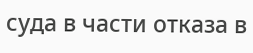суда в части отказа в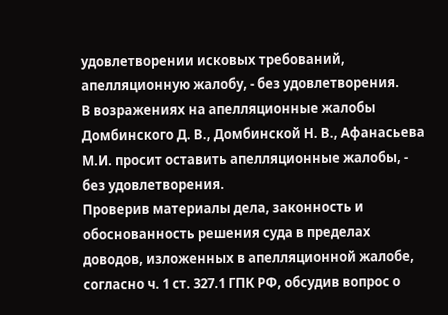удовлетворении исковых требований, апелляционную жалобу, - без удовлетворения.
В возражениях на апелляционные жалобы Домбинского Д. В., Домбинской Н. В., Афанасьева М.И. просит оставить апелляционные жалобы, - без удовлетворения.
Проверив материалы дела, законность и обоснованность решения суда в пределах доводов, изложенных в апелляционной жалобе, согласно ч. 1 ст. 327.1 ГПК РФ, обсудив вопрос о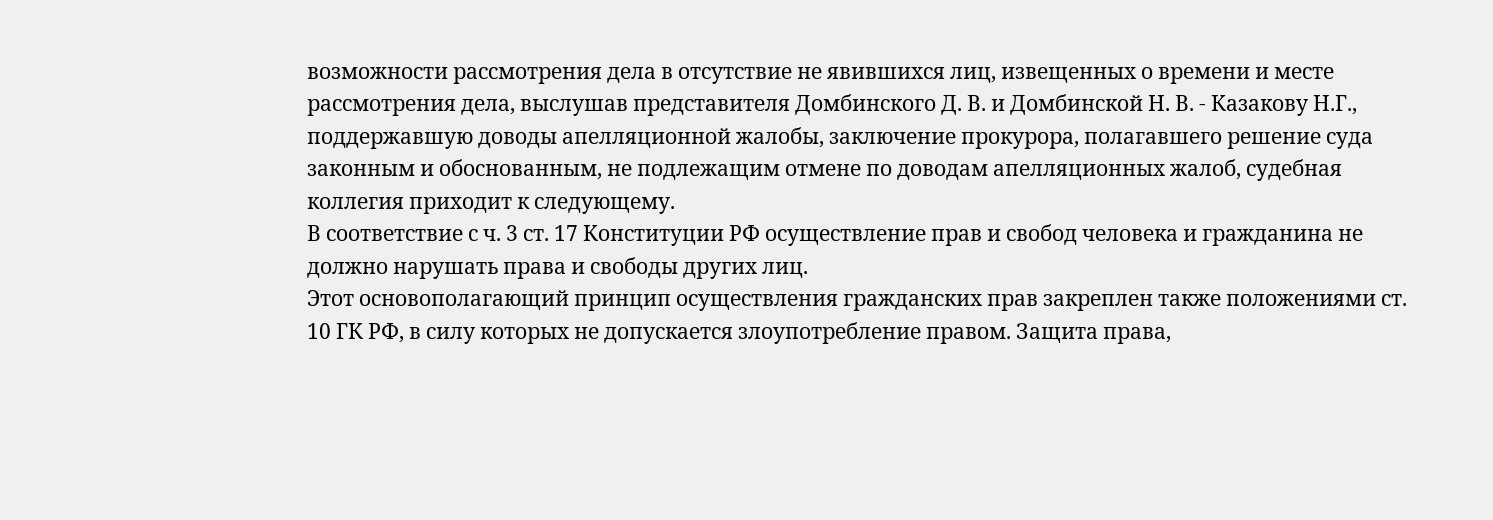возможности рассмотрения дела в отсутствие не явившихся лиц, извещенных о времени и месте рассмотрения дела, выслушав представителя Домбинского Д. В. и Домбинской Н. В. - Казакову Н.Г., поддержавшую доводы апелляционной жалобы, заключение прокурора, полагавшего решение суда законным и обоснованным, не подлежащим отмене по доводам апелляционных жалоб, судебная коллегия приходит к следующему.
В соответствие с ч. 3 ст. 17 Конституции РФ осуществление прав и свобод человека и гражданина не должно нарушать права и свободы других лиц.
Этот основополагающий принцип осуществления гражданских прав закреплен также положениями ст. 10 ГК РФ, в силу которых не допускается злоупотребление правом. Защита права,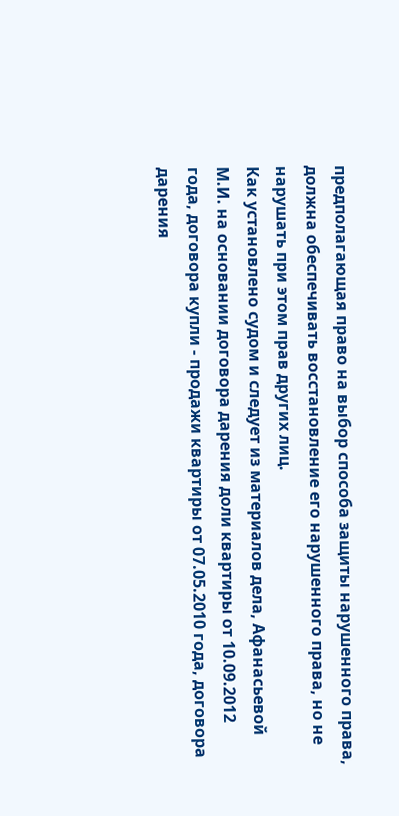предполагающая право на выбор способа защиты нарушенного права, должна обеспечивать восстановление его нарушенного права, но не нарушать при этом прав других лиц.
Как установлено судом и следует из материалов дела, Афанасьевой М.И. на основании договора дарения доли квартиры от 10.09.2012 года, договора купли - продажи квартиры от 07.05.2010 года, договора дарения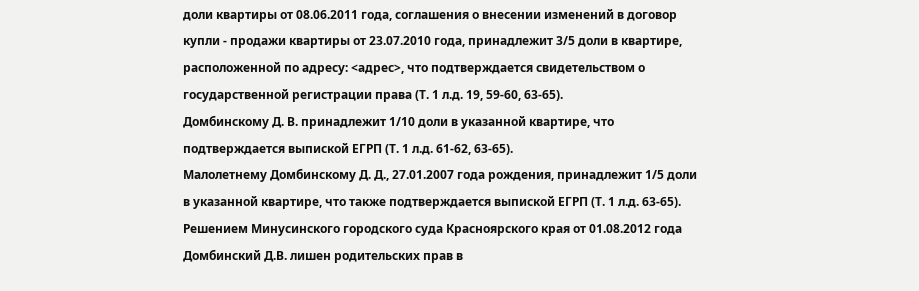доли квартиры от 08.06.2011 года, соглашения о внесении изменений в договор купли - продажи квартиры от 23.07.2010 года, принадлежит 3/5 доли в квартире, расположенной по адресу: <адрес>, что подтверждается свидетельством о государственной регистрации права (Т. 1 л.д. 19, 59-60, 63-65).
Домбинскому Д. В. принадлежит 1/10 доли в указанной квартире, что подтверждается выпиской ЕГРП (Т. 1 л.д. 61-62, 63-65).
Малолетнему Домбинскому Д. Д., 27.01.2007 года рождения, принадлежит 1/5 доли в указанной квартире, что также подтверждается выпиской ЕГРП (Т. 1 л.д. 63-65).
Решением Минусинского городского суда Красноярского края от 01.08.2012 года Домбинский Д.В. лишен родительских прав в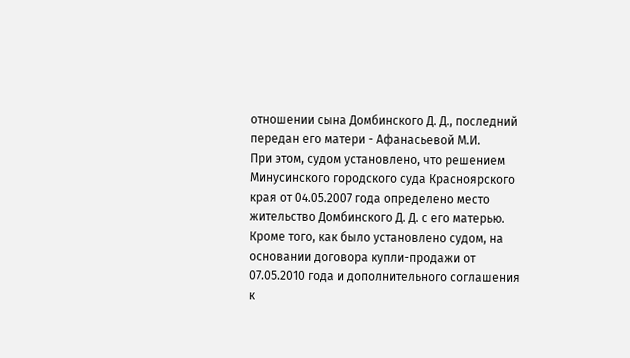отношении сына Домбинского Д. Д., последний передан его матери - Афанасьевой М.И.
При этом, судом установлено, что решением Минусинского городского суда Красноярского края от 04.05.2007 года определено место жительство Домбинского Д. Д. с его матерью.
Кроме того, как было установлено судом, на основании договора купли-продажи от 07.05.2010 года и дополнительного соглашения к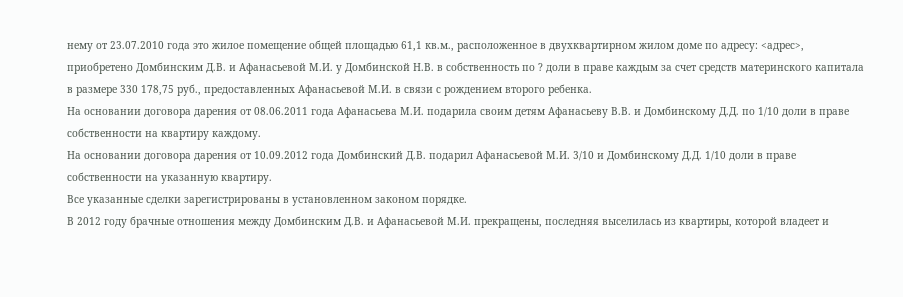нему от 23.07.2010 года это жилое помещение общей площадью 61,1 кв.м., расположенное в двухквартирном жилом доме по адресу: <адрес>, приобретено Домбинским Д.В. и Афанасьевой М.И. у Домбинской Н.В. в собственность по ? доли в праве каждым за счет средств материнского капитала в размере 330 178,75 руб., предоставленных Афанасьевой М.И. в связи с рождением второго ребенка.
На основании договора дарения от 08.06.2011 года Афанасьева М.И. подарила своим детям Афанасьеву В.В. и Домбинскому Д.Д. по 1/10 доли в праве собственности на квартиру каждому.
На основании договора дарения от 10.09.2012 года Домбинский Д.В. подарил Афанасьевой М.И. 3/10 и Домбинскому Д.Д. 1/10 доли в праве собственности на указанную квартиру.
Все указанные сделки зарегистрированы в установленном законом порядке.
В 2012 году брачные отношения между Домбинским Д.В. и Афанасьевой М.И. прекращены, последняя выселилась из квартиры, которой владеет и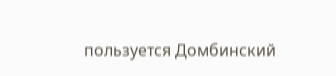пользуется Домбинский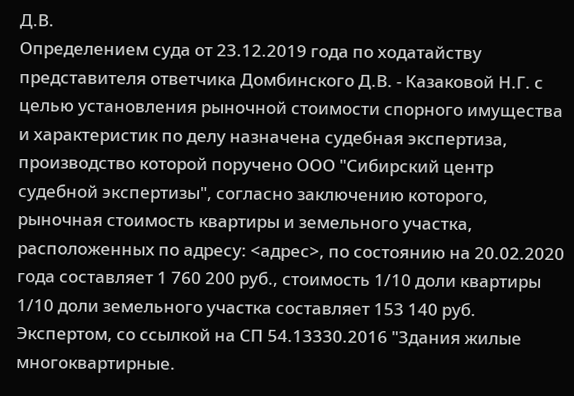Д.В.
Определением суда от 23.12.2019 года по ходатайству представителя ответчика Домбинского Д.В. - Казаковой Н.Г. с целью установления рыночной стоимости спорного имущества и характеристик по делу назначена судебная экспертиза, производство которой поручено ООО "Сибирский центр судебной экспертизы", согласно заключению которого, рыночная стоимость квартиры и земельного участка, расположенных по адресу: <адрес>, по состоянию на 20.02.2020 года составляет 1 760 200 руб., стоимость 1/10 доли квартиры 1/10 доли земельного участка составляет 153 140 руб. Экспертом, со ссылкой на СП 54.13330.2016 "Здания жилые многоквартирные.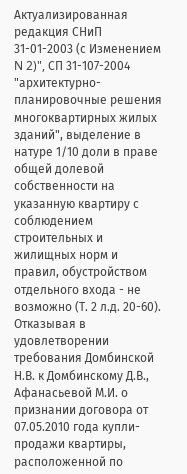Актуализированная редакция СНиП 31-01-2003 (с Изменением N 2)", СП 31-107-2004 "архитектурно-планировочные решения многоквартирных жилых зданий", выделение в натуре 1/10 доли в праве общей долевой собственности на указанную квартиру с соблюдением строительных и жилищных норм и правил, обустройством отдельного входа - не возможно (Т. 2 л.д. 20-60).
Отказывая в удовлетворении требования Домбинской Н.В. к Домбинскому Д.В., Афанасьевой М.И. о признании договора от 07.05.2010 года купли-продажи квартиры, расположенной по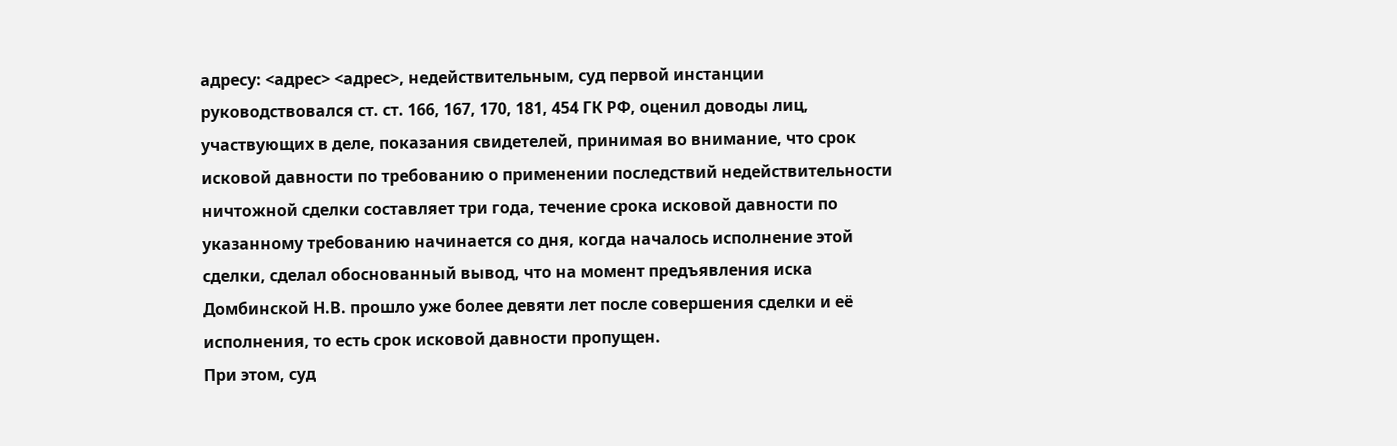адресу: <адрес> <адрес>, недействительным, суд первой инстанции руководствовался ст. ст. 166, 167, 170, 181, 454 ГК РФ, оценил доводы лиц, участвующих в деле, показания свидетелей, принимая во внимание, что срок исковой давности по требованию о применении последствий недействительности ничтожной сделки составляет три года, течение срока исковой давности по указанному требованию начинается со дня, когда началось исполнение этой сделки, сделал обоснованный вывод, что на момент предъявления иска Домбинской Н.В. прошло уже более девяти лет после совершения сделки и её исполнения, то есть срок исковой давности пропущен.
При этом, суд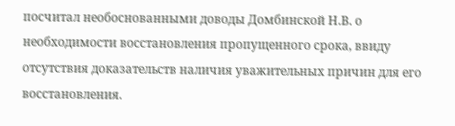посчитал необоснованными доводы Домбинской Н.В. о необходимости восстановления пропущенного срока, ввиду отсутствия доказательств наличия уважительных причин для его восстановления.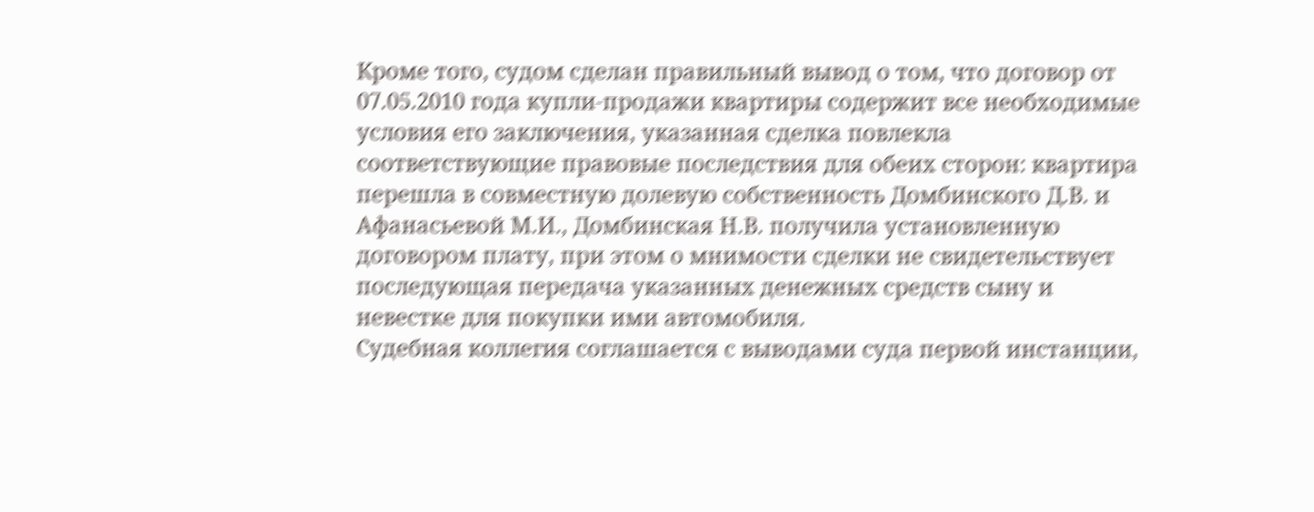Кроме того, судом сделан правильный вывод о том, что договор от 07.05.2010 года купли-продажи квартиры содержит все необходимые условия его заключения, указанная сделка повлекла соответствующие правовые последствия для обеих сторон: квартира перешла в совместную долевую собственность Домбинского Д.В. и Афанасьевой М.И., Домбинская Н.В. получила установленную договором плату, при этом о мнимости сделки не свидетельствует последующая передача указанных денежных средств сыну и невестке для покупки ими автомобиля.
Судебная коллегия соглашается с выводами суда первой инстанции,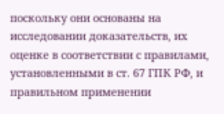поскольку они основаны на исследовании доказательств, их оценке в соответствии с правилами, установленными в ст. 67 ГПК РФ, и правильном применении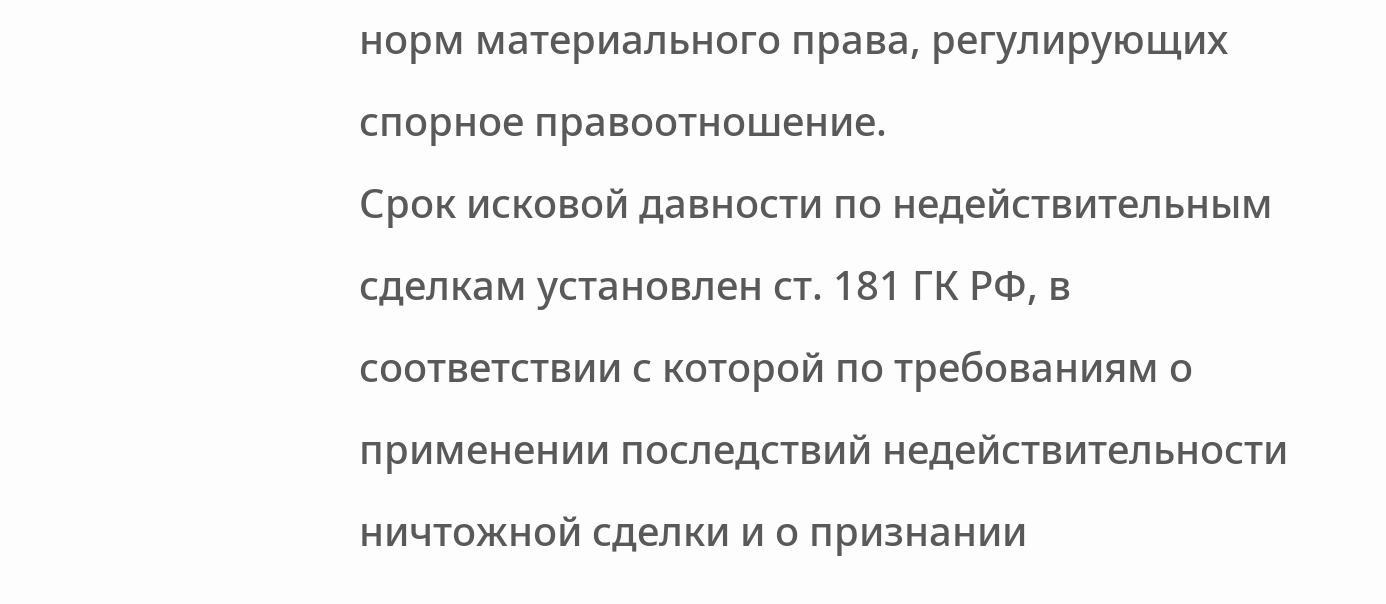норм материального права, регулирующих спорное правоотношение.
Срок исковой давности по недействительным сделкам установлен ст. 181 ГК РФ, в соответствии с которой по требованиям о применении последствий недействительности ничтожной сделки и о признании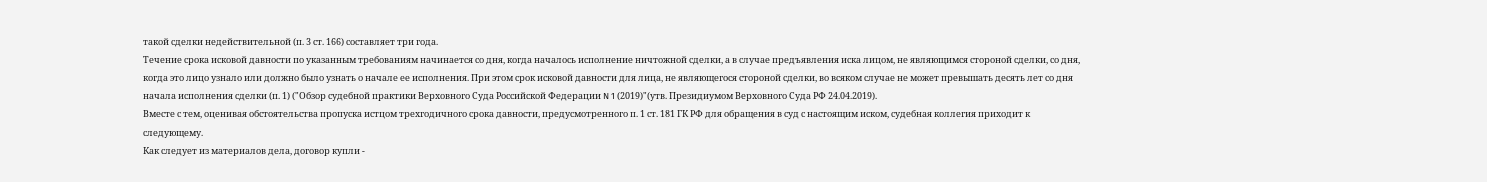такой сделки недействительной (п. 3 ст. 166) составляет три года.
Течение срока исковой давности по указанным требованиям начинается со дня, когда началось исполнение ничтожной сделки, а в случае предъявления иска лицом, не являющимся стороной сделки, со дня, когда это лицо узнало или должно было узнать о начале ее исполнения. При этом срок исковой давности для лица, не являющегося стороной сделки, во всяком случае не может превышать десять лет со дня начала исполнения сделки (п. 1) ("Обзор судебной практики Верховного Суда Российской Федерации N 1 (2019)"(утв. Президиумом Верховного Суда РФ 24.04.2019).
Вместе с тем, оценивая обстоятельства пропуска истцом трехгодичного срока давности, предусмотренного п. 1 ст. 181 ГК РФ для обращения в суд с настоящим иском, судебная коллегия приходит к следующему.
Как следует из материалов дела, договор купли -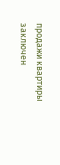продажи квартиры заключен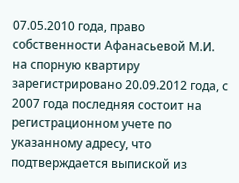07.05.2010 года, право собственности Афанасьевой М.И. на спорную квартиру зарегистрировано 20.09.2012 года, с 2007 года последняя состоит на регистрационном учете по указанному адресу, что подтверждается выпиской из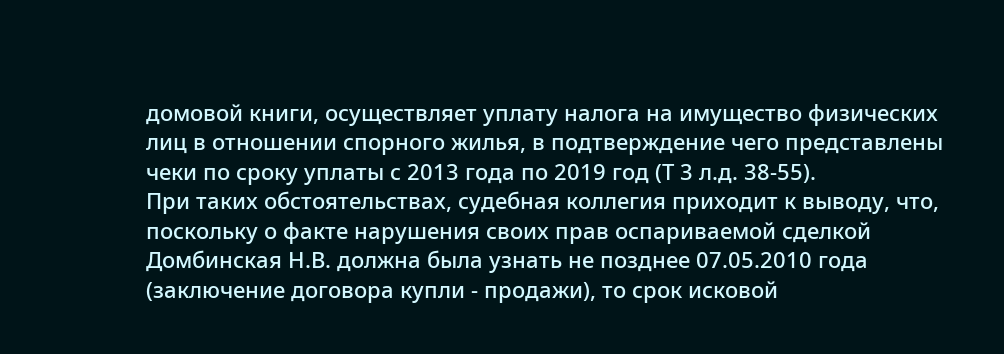домовой книги, осуществляет уплату налога на имущество физических лиц в отношении спорного жилья, в подтверждение чего представлены чеки по сроку уплаты с 2013 года по 2019 год (Т 3 л.д. 38-55).
При таких обстоятельствах, судебная коллегия приходит к выводу, что, поскольку о факте нарушения своих прав оспариваемой сделкой Домбинская Н.В. должна была узнать не позднее 07.05.2010 года (заключение договора купли - продажи), то срок исковой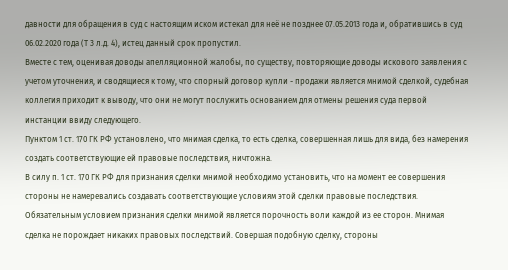давности для обращения в суд с настоящим иском истекал для неё не позднее 07.05.2013 года и, обратившись в суд 06.02.2020 года (Т 3 л.д. 4), истец данный срок пропустил.
Вместе с тем, оценивая доводы апелляционной жалобы, по существу, повторяющие доводы искового заявления с учетом уточнения, и сводящиеся к тому, что спорный договор купли - продажи является мнимой сделкой, судебная коллегия приходит к выводу, что они не могут послужить основанием для отмены решения суда первой инстанции ввиду следующего.
Пунктом 1 ст. 170 ГК РФ установлено, что мнимая сделка, то есть сделка, совершенная лишь для вида, без намерения создать соответствующие ей правовые последствия, ничтожна.
В силу п. 1 ст. 170 ГК РФ для признания сделки мнимой необходимо установить, что на момент ее совершения стороны не намеревались создавать соответствующие условиям этой сделки правовые последствия. Обязательным условием признания сделки мнимой является порочность воли каждой из ее сторон. Мнимая сделка не порождает никаких правовых последствий. Совершая подобную сделку, стороны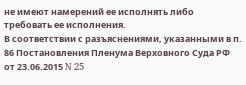не имеют намерений ее исполнять либо требовать ее исполнения.
В соответствии с разъяснениями, указанными в п. 86 Постановления Пленума Верховного Суда РФ от 23.06.2015 N 25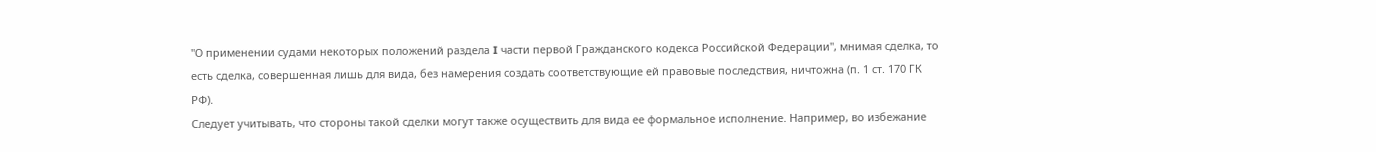"О применении судами некоторых положений раздела I части первой Гражданского кодекса Российской Федерации", мнимая сделка, то есть сделка, совершенная лишь для вида, без намерения создать соответствующие ей правовые последствия, ничтожна (п. 1 ст. 170 ГК РФ).
Следует учитывать, что стороны такой сделки могут также осуществить для вида ее формальное исполнение. Например, во избежание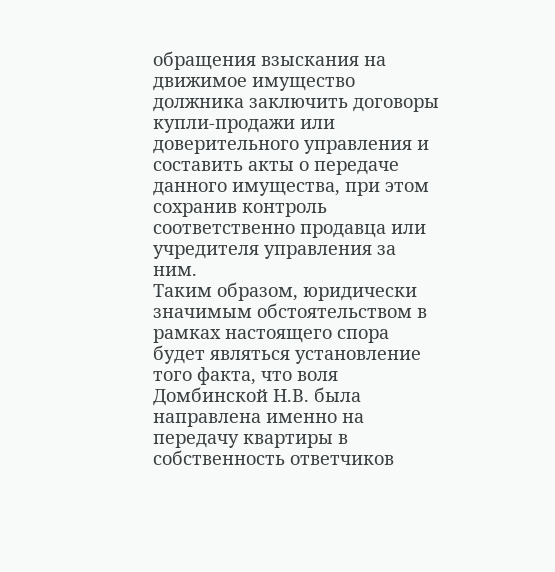обращения взыскания на движимое имущество должника заключить договоры купли-продажи или доверительного управления и составить акты о передаче данного имущества, при этом сохранив контроль соответственно продавца или учредителя управления за ним.
Таким образом, юридически значимым обстоятельством в рамках настоящего спора будет являться установление того факта, что воля Домбинской Н.В. была направлена именно на передачу квартиры в собственность ответчиков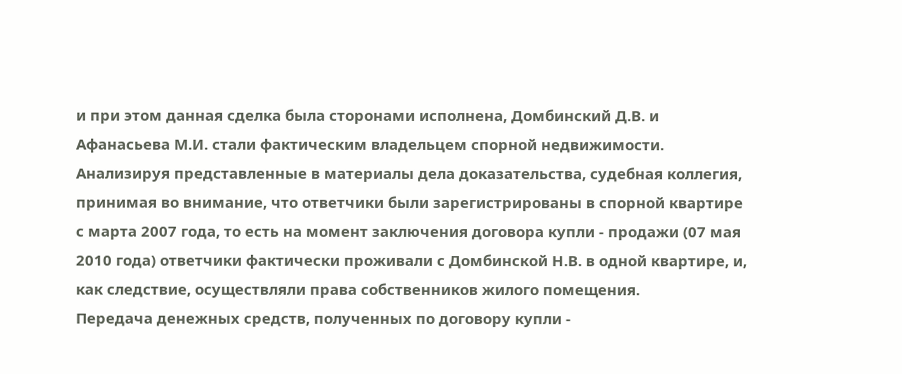и при этом данная сделка была сторонами исполнена, Домбинский Д.В. и Афанасьева М.И. стали фактическим владельцем спорной недвижимости.
Анализируя представленные в материалы дела доказательства, судебная коллегия, принимая во внимание, что ответчики были зарегистрированы в спорной квартире с марта 2007 года, то есть на момент заключения договора купли - продажи (07 мая 2010 года) ответчики фактически проживали с Домбинской Н.В. в одной квартире, и, как следствие, осуществляли права собственников жилого помещения.
Передача денежных средств, полученных по договору купли -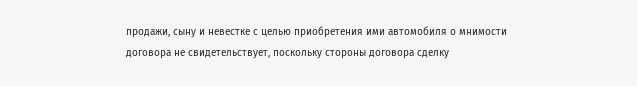продажи, сыну и невестке с целью приобретения ими автомобиля о мнимости договора не свидетельствует, поскольку стороны договора сделку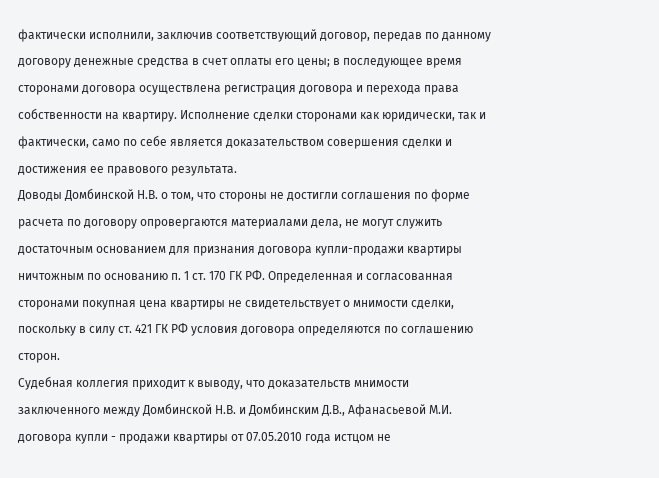фактически исполнили, заключив соответствующий договор, передав по данному договору денежные средства в счет оплаты его цены; в последующее время сторонами договора осуществлена регистрация договора и перехода права собственности на квартиру. Исполнение сделки сторонами как юридически, так и фактически, само по себе является доказательством совершения сделки и достижения ее правового результата.
Доводы Домбинской Н.В. о том, что стороны не достигли соглашения по форме расчета по договору опровергаются материалами дела, не могут служить достаточным основанием для признания договора купли-продажи квартиры ничтожным по основанию п. 1 ст. 170 ГК РФ. Определенная и согласованная сторонами покупная цена квартиры не свидетельствует о мнимости сделки, поскольку в силу ст. 421 ГК РФ условия договора определяются по соглашению сторон.
Судебная коллегия приходит к выводу, что доказательств мнимости заключенного между Домбинской Н.В. и Домбинским Д.В., Афанасьевой М.И. договора купли - продажи квартиры от 07.05.2010 года истцом не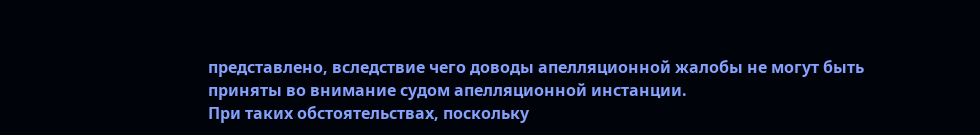представлено, вследствие чего доводы апелляционной жалобы не могут быть приняты во внимание судом апелляционной инстанции.
При таких обстоятельствах, поскольку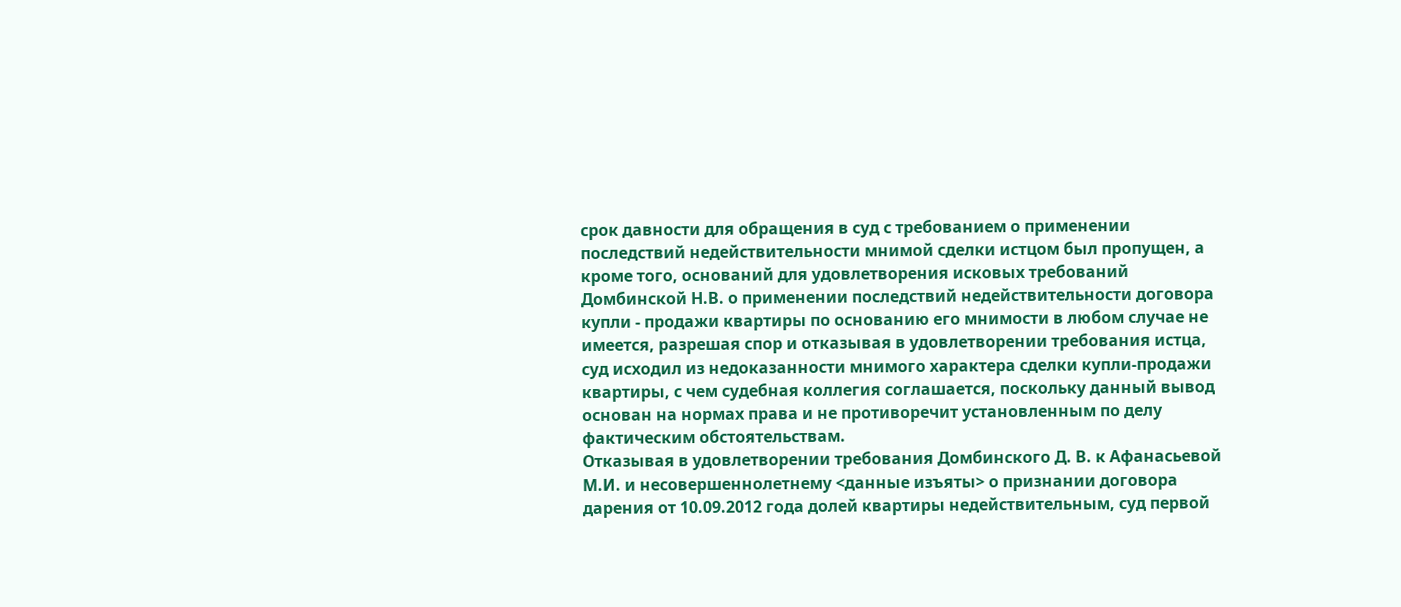срок давности для обращения в суд с требованием о применении последствий недействительности мнимой сделки истцом был пропущен, а кроме того, оснований для удовлетворения исковых требований Домбинской Н.В. о применении последствий недействительности договора купли - продажи квартиры по основанию его мнимости в любом случае не имеется, разрешая спор и отказывая в удовлетворении требования истца, суд исходил из недоказанности мнимого характера сделки купли-продажи квартиры, с чем судебная коллегия соглашается, поскольку данный вывод основан на нормах права и не противоречит установленным по делу фактическим обстоятельствам.
Отказывая в удовлетворении требования Домбинского Д. В. к Афанасьевой М.И. и несовершеннолетнему <данные изъяты> о признании договора дарения от 10.09.2012 года долей квартиры недействительным, суд первой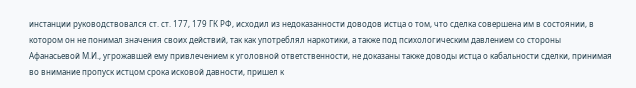инстанции руководствовался ст. ст. 177, 179 ГК РФ, исходил из недоказанности доводов истца о том, что сделка совершена им в состоянии, в котором он не понимал значения своих действий, так как употреблял наркотики, а также под психологическим давлением со стороны Афанасьевой М.И., угрожавшей ему привлечением к уголовной ответственности, не доказаны также доводы истца о кабальности сделки, принимая во внимание пропуск истцом срока исковой давности, пришел к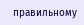правильному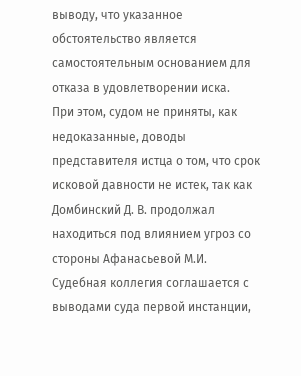выводу, что указанное обстоятельство является самостоятельным основанием для отказа в удовлетворении иска.
При этом, судом не приняты, как недоказанные, доводы представителя истца о том, что срок исковой давности не истек, так как Домбинский Д. В. продолжал находиться под влиянием угроз со стороны Афанасьевой М.И.
Судебная коллегия соглашается с выводами суда первой инстанции,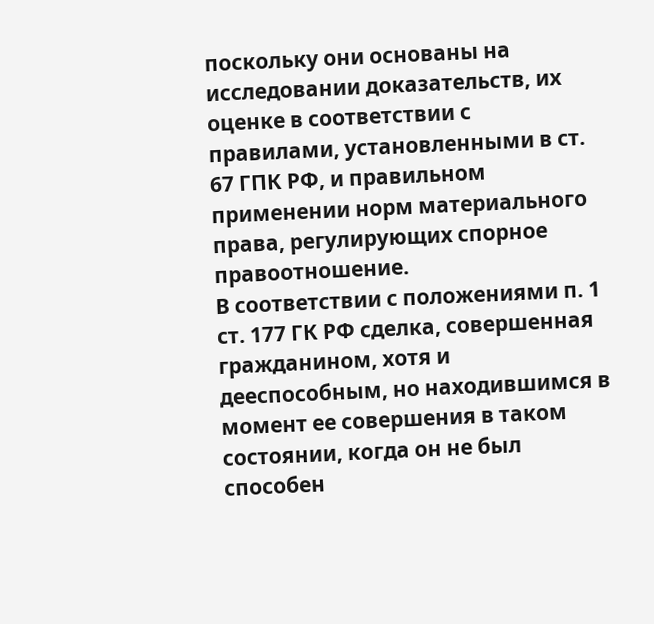поскольку они основаны на исследовании доказательств, их оценке в соответствии с правилами, установленными в ст. 67 ГПК РФ, и правильном применении норм материального права, регулирующих спорное правоотношение.
В соответствии с положениями п. 1 ст. 177 ГК РФ сделка, совершенная гражданином, хотя и дееспособным, но находившимся в момент ее совершения в таком состоянии, когда он не был способен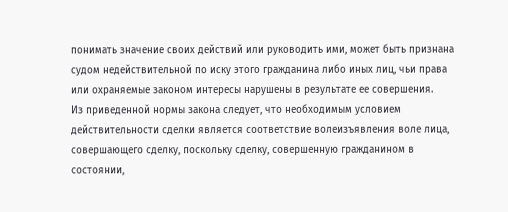понимать значение своих действий или руководить ими, может быть признана судом недействительной по иску этого гражданина либо иных лиц, чьи права или охраняемые законом интересы нарушены в результате ее совершения.
Из приведенной нормы закона следует, что необходимым условием действительности сделки является соответствие волеизъявления воле лица, совершающего сделку, поскольку сделку, совершенную гражданином в состоянии,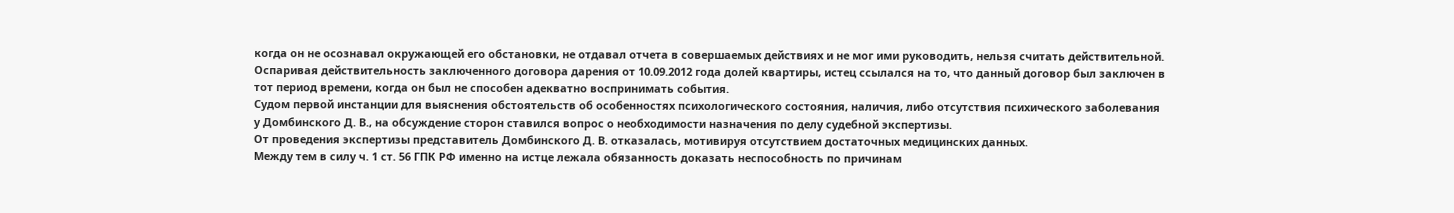когда он не осознавал окружающей его обстановки, не отдавал отчета в совершаемых действиях и не мог ими руководить, нельзя считать действительной.
Оспаривая действительность заключенного договора дарения от 10.09.2012 года долей квартиры, истец ссылался на то, что данный договор был заключен в тот период времени, когда он был не способен адекватно воспринимать события.
Судом первой инстанции для выяснения обстоятельств об особенностях психологического состояния, наличия, либо отсутствия психического заболевания у Домбинского Д. В., на обсуждение сторон ставился вопрос о необходимости назначения по делу судебной экспертизы.
От проведения экспертизы представитель Домбинского Д. В. отказалась, мотивируя отсутствием достаточных медицинских данных.
Между тем в силу ч. 1 ст. 56 ГПК РФ именно на истце лежала обязанность доказать неспособность по причинам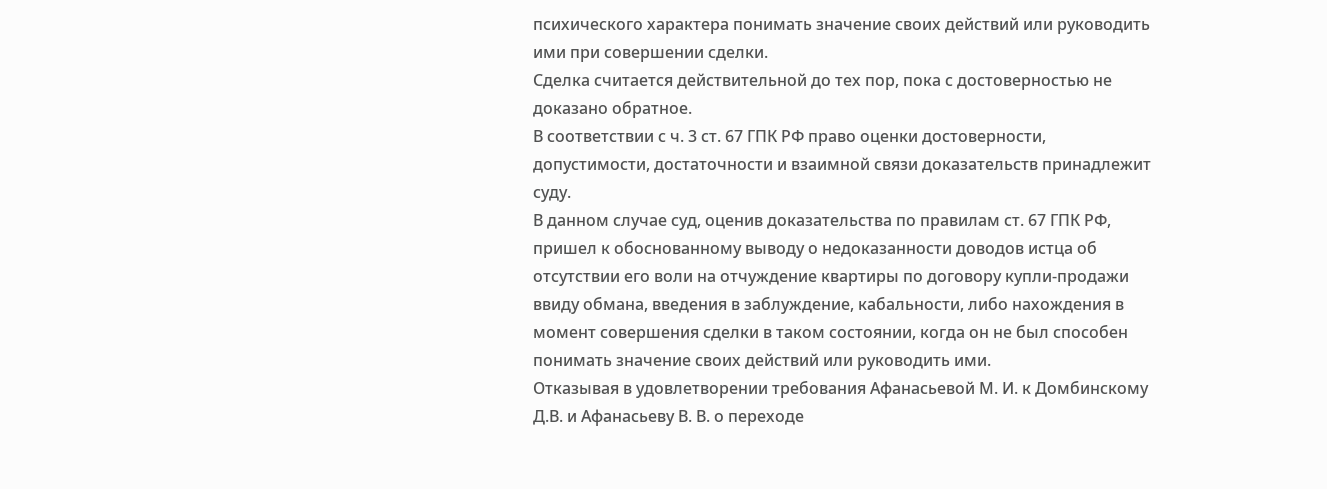психического характера понимать значение своих действий или руководить ими при совершении сделки.
Сделка считается действительной до тех пор, пока с достоверностью не доказано обратное.
В соответствии с ч. 3 ст. 67 ГПК РФ право оценки достоверности, допустимости, достаточности и взаимной связи доказательств принадлежит суду.
В данном случае суд, оценив доказательства по правилам ст. 67 ГПК РФ, пришел к обоснованному выводу о недоказанности доводов истца об отсутствии его воли на отчуждение квартиры по договору купли-продажи ввиду обмана, введения в заблуждение, кабальности, либо нахождения в момент совершения сделки в таком состоянии, когда он не был способен понимать значение своих действий или руководить ими.
Отказывая в удовлетворении требования Афанасьевой М. И. к Домбинскому Д.В. и Афанасьеву В. В. о переходе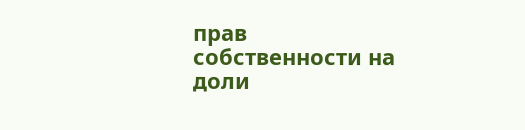прав собственности на доли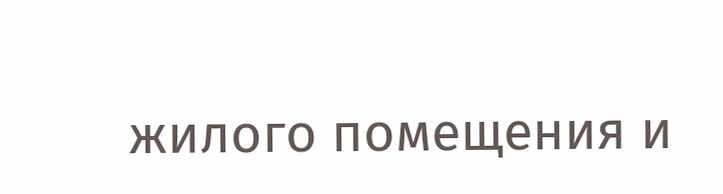жилого помещения и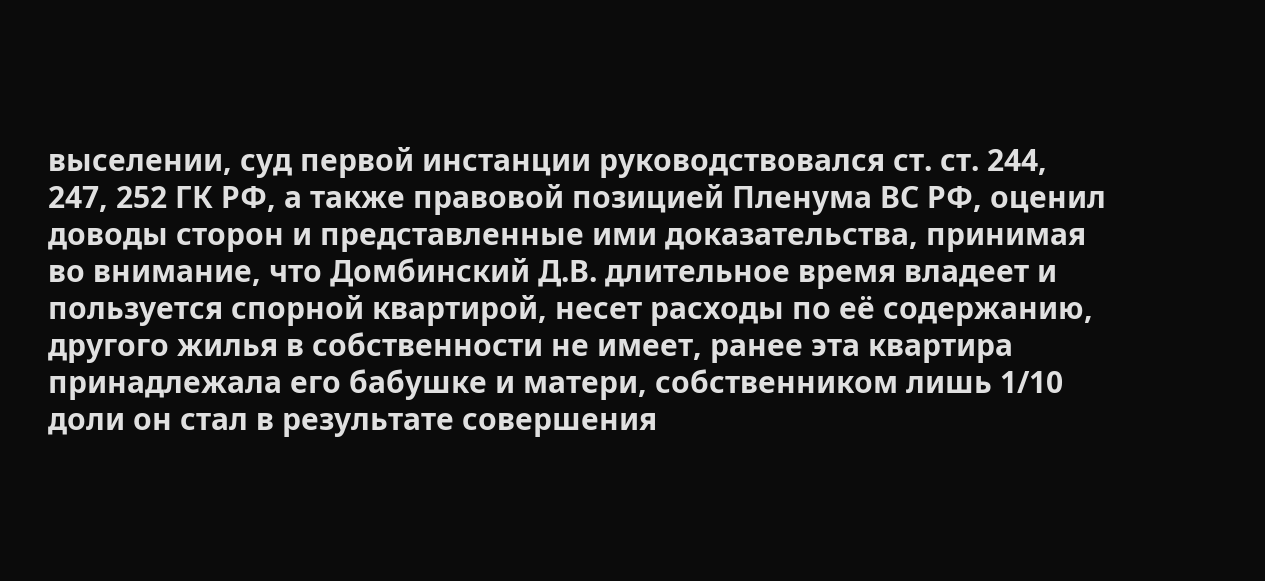выселении, суд первой инстанции руководствовался ст. ст. 244, 247, 252 ГК РФ, а также правовой позицией Пленума ВС РФ, оценил доводы сторон и представленные ими доказательства, принимая во внимание, что Домбинский Д.В. длительное время владеет и пользуется спорной квартирой, несет расходы по её содержанию, другого жилья в собственности не имеет, ранее эта квартира принадлежала его бабушке и матери, собственником лишь 1/10 доли он стал в результате совершения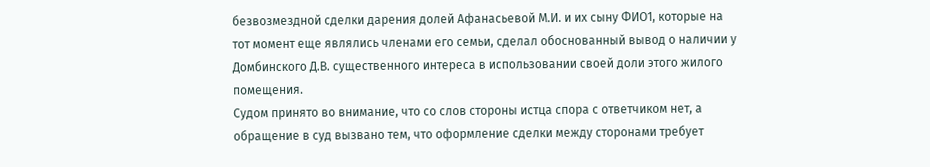безвозмездной сделки дарения долей Афанасьевой М.И. и их сыну ФИО1, которые на тот момент еще являлись членами его семьи, сделал обоснованный вывод о наличии у Домбинского Д.В. существенного интереса в использовании своей доли этого жилого помещения.
Судом принято во внимание, что со слов стороны истца спора с ответчиком нет, а обращение в суд вызвано тем, что оформление сделки между сторонами требует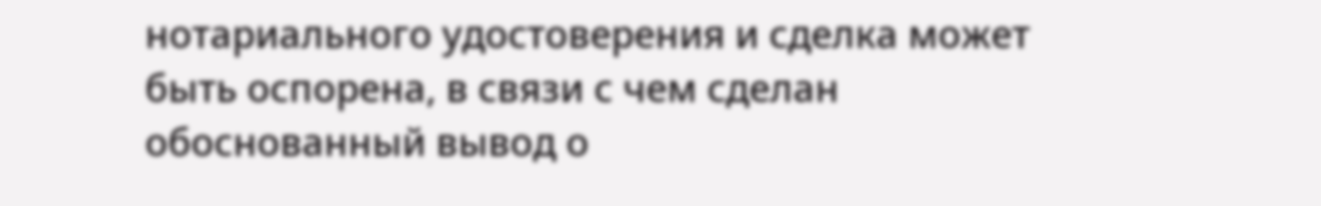нотариального удостоверения и сделка может быть оспорена, в связи с чем сделан обоснованный вывод о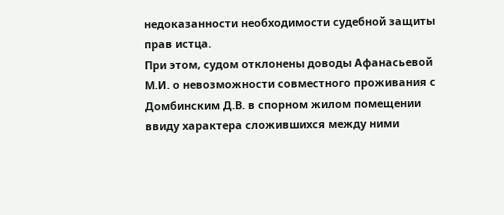недоказанности необходимости судебной защиты прав истца.
При этом, судом отклонены доводы Афанасьевой М.И. о невозможности совместного проживания с Домбинским Д.В. в спорном жилом помещении ввиду характера сложившихся между ними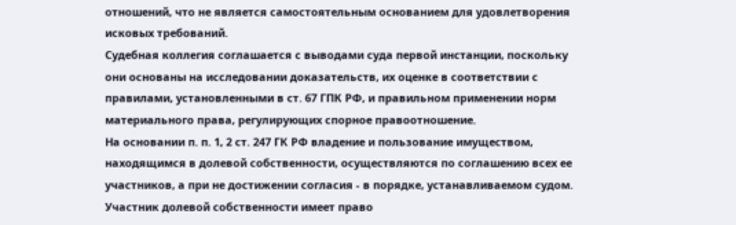отношений, что не является самостоятельным основанием для удовлетворения исковых требований.
Судебная коллегия соглашается с выводами суда первой инстанции, поскольку они основаны на исследовании доказательств, их оценке в соответствии с правилами, установленными в ст. 67 ГПК РФ, и правильном применении норм материального права, регулирующих спорное правоотношение.
На основании п. п. 1, 2 ст. 247 ГК РФ владение и пользование имуществом, находящимся в долевой собственности, осуществляются по соглашению всех ее участников, а при не достижении согласия - в порядке, устанавливаемом судом.
Участник долевой собственности имеет право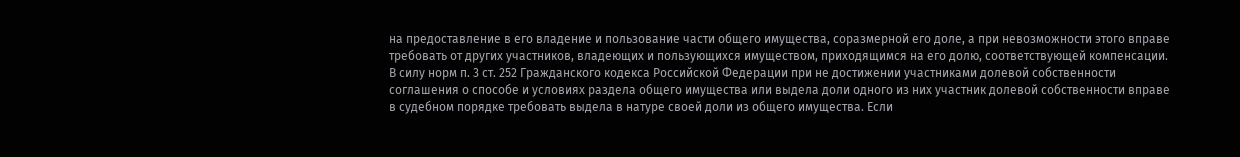на предоставление в его владение и пользование части общего имущества, соразмерной его доле, а при невозможности этого вправе требовать от других участников, владеющих и пользующихся имуществом, приходящимся на его долю, соответствующей компенсации. В силу норм п. 3 ст. 252 Гражданского кодекса Российской Федерации при не достижении участниками долевой собственности соглашения о способе и условиях раздела общего имущества или выдела доли одного из них участник долевой собственности вправе в судебном порядке требовать выдела в натуре своей доли из общего имущества. Если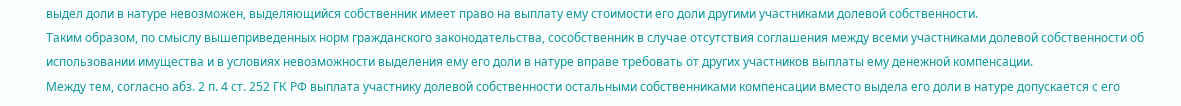выдел доли в натуре невозможен, выделяющийся собственник имеет право на выплату ему стоимости его доли другими участниками долевой собственности.
Таким образом, по смыслу вышеприведенных норм гражданского законодательства, сособственник в случае отсутствия соглашения между всеми участниками долевой собственности об использовании имущества и в условиях невозможности выделения ему его доли в натуре вправе требовать от других участников выплаты ему денежной компенсации.
Между тем, согласно абз. 2 п. 4 ст. 252 ГК РФ выплата участнику долевой собственности остальными собственниками компенсации вместо выдела его доли в натуре допускается с его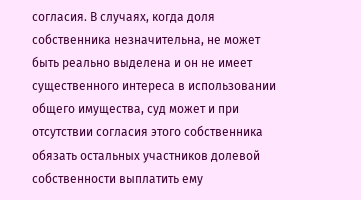согласия. В случаях, когда доля собственника незначительна, не может быть реально выделена и он не имеет существенного интереса в использовании общего имущества, суд может и при отсутствии согласия этого собственника обязать остальных участников долевой собственности выплатить ему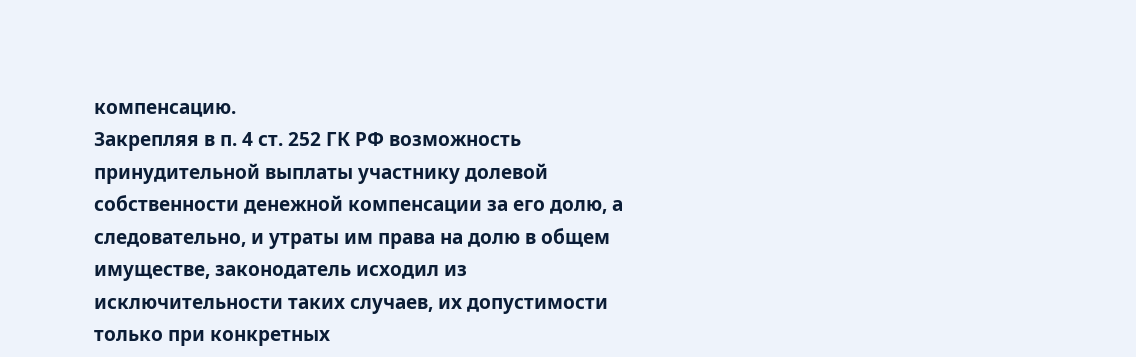компенсацию.
Закрепляя в п. 4 ст. 252 ГК РФ возможность принудительной выплаты участнику долевой собственности денежной компенсации за его долю, а следовательно, и утраты им права на долю в общем имуществе, законодатель исходил из исключительности таких случаев, их допустимости только при конкретных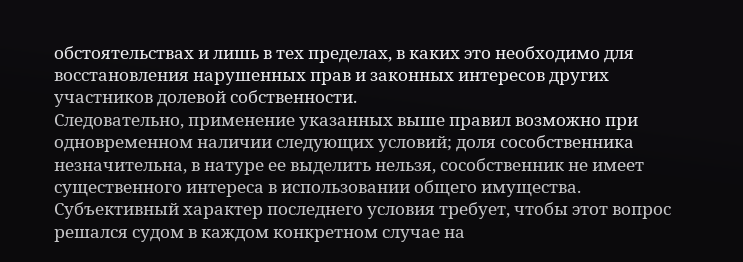обстоятельствах и лишь в тех пределах, в каких это необходимо для восстановления нарушенных прав и законных интересов других участников долевой собственности.
Следовательно, применение указанных выше правил возможно при одновременном наличии следующих условий; доля сособственника незначительна, в натуре ее выделить нельзя, сособственник не имеет существенного интереса в использовании общего имущества. Субъективный характер последнего условия требует, чтобы этот вопрос решался судом в каждом конкретном случае на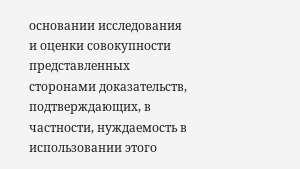основании исследования и оценки совокупности представленных сторонами доказательств, подтверждающих, в частности, нуждаемость в использовании этого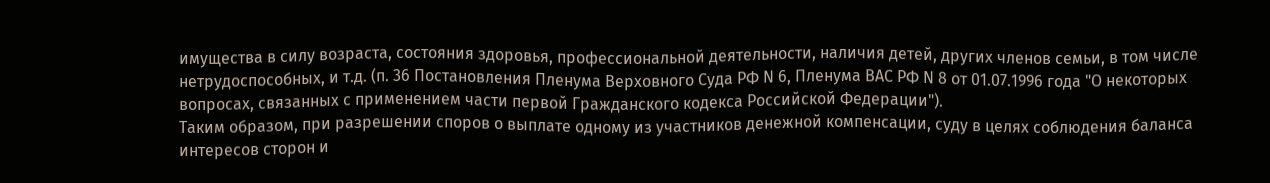имущества в силу возраста, состояния здоровья, профессиональной деятельности, наличия детей, других членов семьи, в том числе нетрудоспособных, и т.д. (п. 36 Постановления Пленума Верховного Суда РФ N 6, Пленума ВАС РФ N 8 от 01.07.1996 года "О некоторых вопросах, связанных с применением части первой Гражданского кодекса Российской Федерации").
Таким образом, при разрешении споров о выплате одному из участников денежной компенсации, суду в целях соблюдения баланса интересов сторон и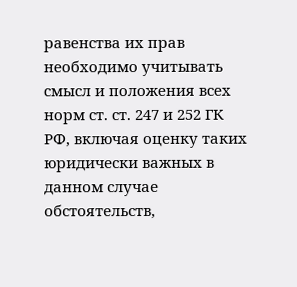равенства их прав необходимо учитывать смысл и положения всех норм ст. ст. 247 и 252 ГК РФ, включая оценку таких юридически важных в данном случае обстоятельств,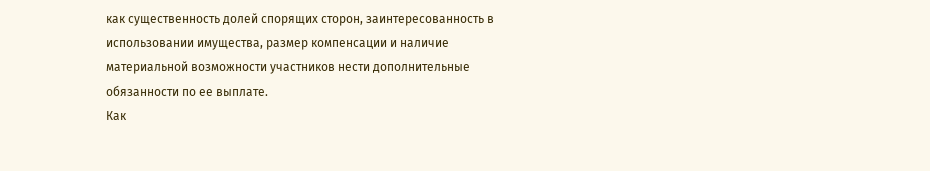как существенность долей спорящих сторон, заинтересованность в использовании имущества, размер компенсации и наличие материальной возможности участников нести дополнительные обязанности по ее выплате.
Как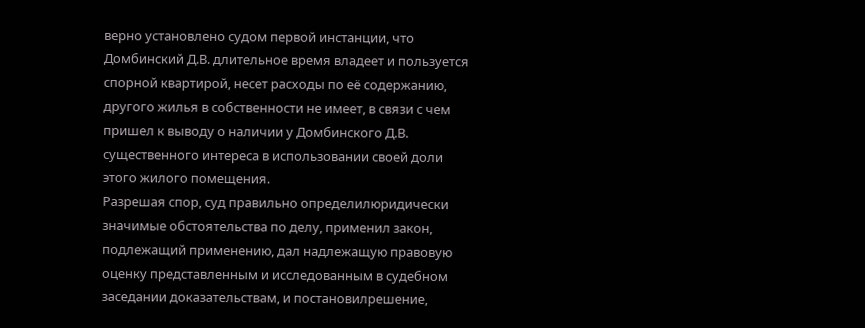верно установлено судом первой инстанции, что Домбинский Д.В. длительное время владеет и пользуется спорной квартирой, несет расходы по её содержанию, другого жилья в собственности не имеет, в связи с чем пришел к выводу о наличии у Домбинского Д.В. существенного интереса в использовании своей доли этого жилого помещения.
Разрешая спор, суд правильно определилюридически значимые обстоятельства по делу, применил закон, подлежащий применению, дал надлежащую правовую оценку представленным и исследованным в судебном заседании доказательствам, и постановилрешение,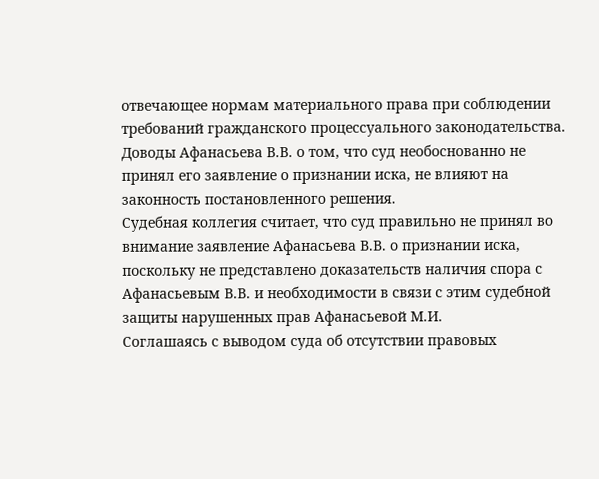отвечающее нормам материального права при соблюдении требований гражданского процессуального законодательства.
Доводы Афанасьева В.В. о том, что суд необоснованно не принял его заявление о признании иска, не влияют на законность постановленного решения.
Судебная коллегия считает, что суд правильно не принял во внимание заявление Афанасьева В.В. о признании иска, поскольку не представлено доказательств наличия спора с Афанасьевым В.В. и необходимости в связи с этим судебной защиты нарушенных прав Афанасьевой М.И.
Соглашаясь с выводом суда об отсутствии правовых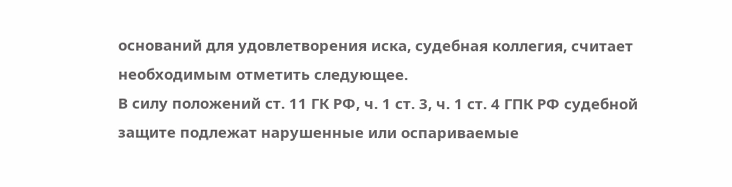оснований для удовлетворения иска, судебная коллегия, считает необходимым отметить следующее.
В силу положений ст. 11 ГК РФ, ч. 1 ст. 3, ч. 1 ст. 4 ГПК РФ судебной защите подлежат нарушенные или оспариваемые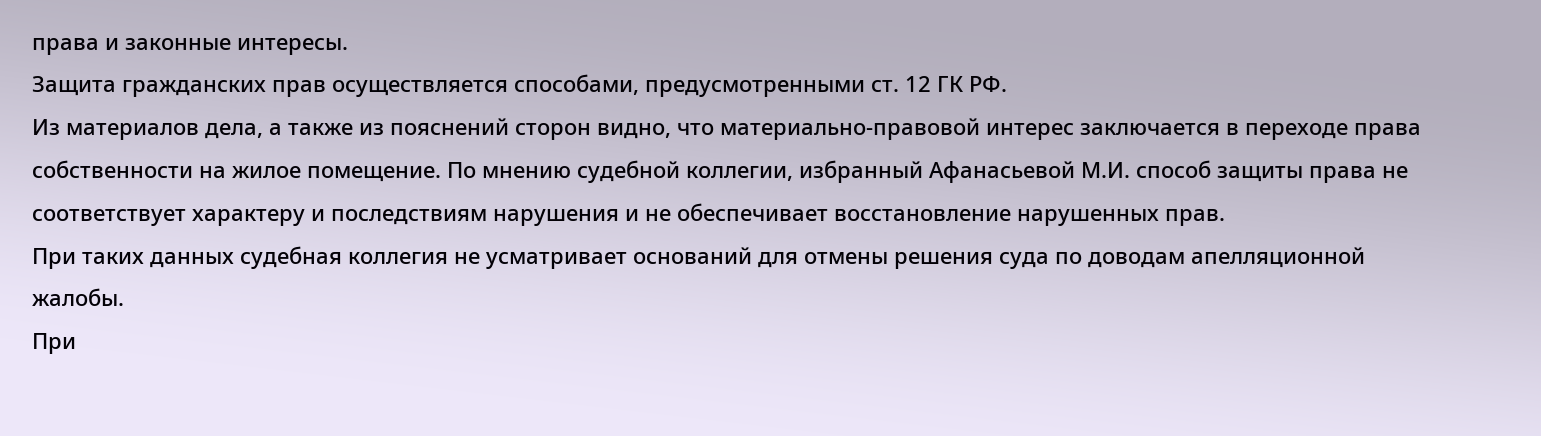права и законные интересы.
Защита гражданских прав осуществляется способами, предусмотренными ст. 12 ГК РФ.
Из материалов дела, а также из пояснений сторон видно, что материально-правовой интерес заключается в переходе права собственности на жилое помещение. По мнению судебной коллегии, избранный Афанасьевой М.И. способ защиты права не соответствует характеру и последствиям нарушения и не обеспечивает восстановление нарушенных прав.
При таких данных судебная коллегия не усматривает оснований для отмены решения суда по доводам апелляционной жалобы.
При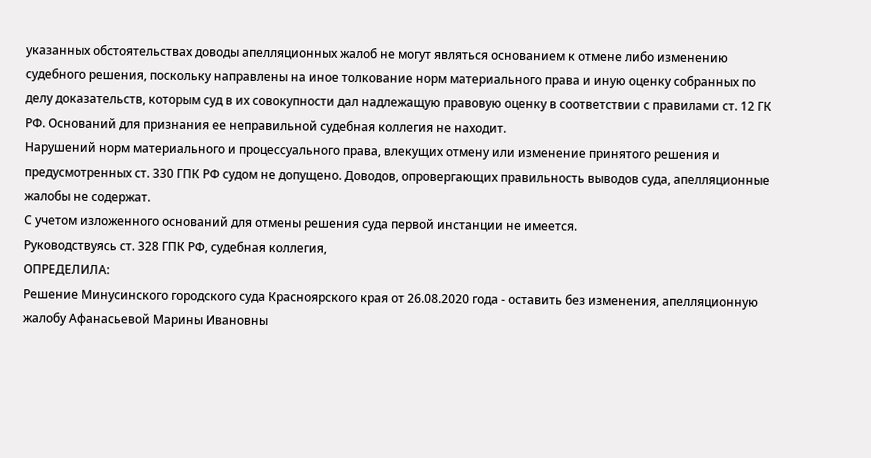указанных обстоятельствах доводы апелляционных жалоб не могут являться основанием к отмене либо изменению судебного решения, поскольку направлены на иное толкование норм материального права и иную оценку собранных по делу доказательств, которым суд в их совокупности дал надлежащую правовую оценку в соответствии с правилами ст. 12 ГК РФ. Оснований для признания ее неправильной судебная коллегия не находит.
Нарушений норм материального и процессуального права, влекущих отмену или изменение принятого решения и предусмотренных ст. 330 ГПК РФ судом не допущено. Доводов, опровергающих правильность выводов суда, апелляционные жалобы не содержат.
С учетом изложенного оснований для отмены решения суда первой инстанции не имеется.
Руководствуясь ст. 328 ГПК РФ, судебная коллегия,
ОПРЕДЕЛИЛА:
Решение Минусинского городского суда Красноярского края от 26.08.2020 года - оставить без изменения, апелляционную жалобу Афанасьевой Марины Ивановны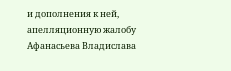и дополнения к ней, апелляционную жалобу Афанасьева Владислава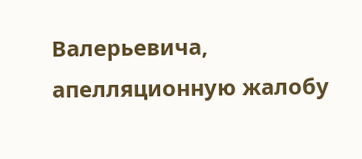Валерьевича, апелляционную жалобу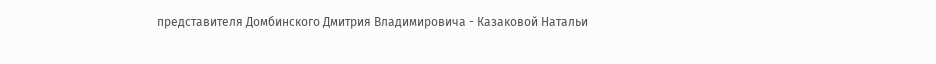представителя Домбинского Дмитрия Владимировича - Казаковой Натальи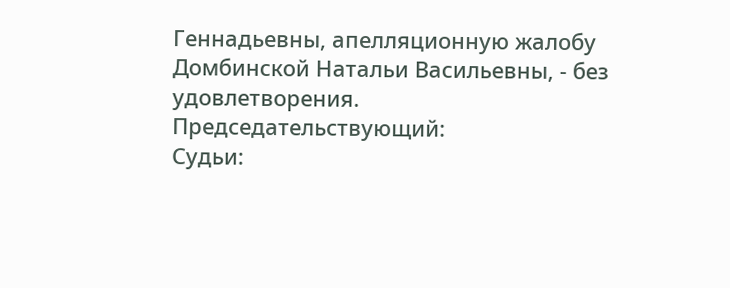Геннадьевны, апелляционную жалобу Домбинской Натальи Васильевны, - без удовлетворения.
Председательствующий:
Судьи: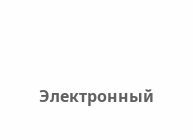Электронный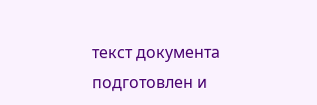текст документа
подготовлен и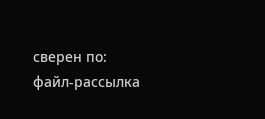сверен по:
файл-рассылка